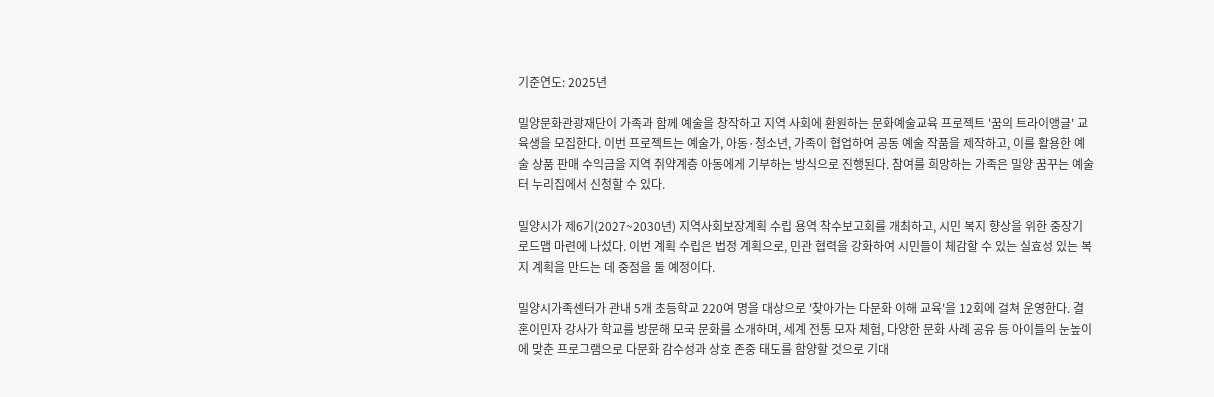기준연도: 2025년

밀양문화관광재단이 가족과 함께 예술을 창작하고 지역 사회에 환원하는 문화예술교육 프로젝트 '꿈의 트라이앵글' 교육생을 모집한다. 이번 프로젝트는 예술가, 아동·청소년, 가족이 협업하여 공동 예술 작품을 제작하고, 이를 활용한 예술 상품 판매 수익금을 지역 취약계층 아동에게 기부하는 방식으로 진행된다. 참여를 희망하는 가족은 밀양 꿈꾸는 예술터 누리집에서 신청할 수 있다.

밀양시가 제6기(2027~2030년) 지역사회보장계획 수립 용역 착수보고회를 개최하고, 시민 복지 향상을 위한 중장기 로드맵 마련에 나섰다. 이번 계획 수립은 법정 계획으로, 민관 협력을 강화하여 시민들이 체감할 수 있는 실효성 있는 복지 계획을 만드는 데 중점을 둘 예정이다.

밀양시가족센터가 관내 5개 초등학교 220여 명을 대상으로 '찾아가는 다문화 이해 교육'을 12회에 걸쳐 운영한다. 결혼이민자 강사가 학교를 방문해 모국 문화를 소개하며, 세계 전통 모자 체험, 다양한 문화 사례 공유 등 아이들의 눈높이에 맞춘 프로그램으로 다문화 감수성과 상호 존중 태도를 함양할 것으로 기대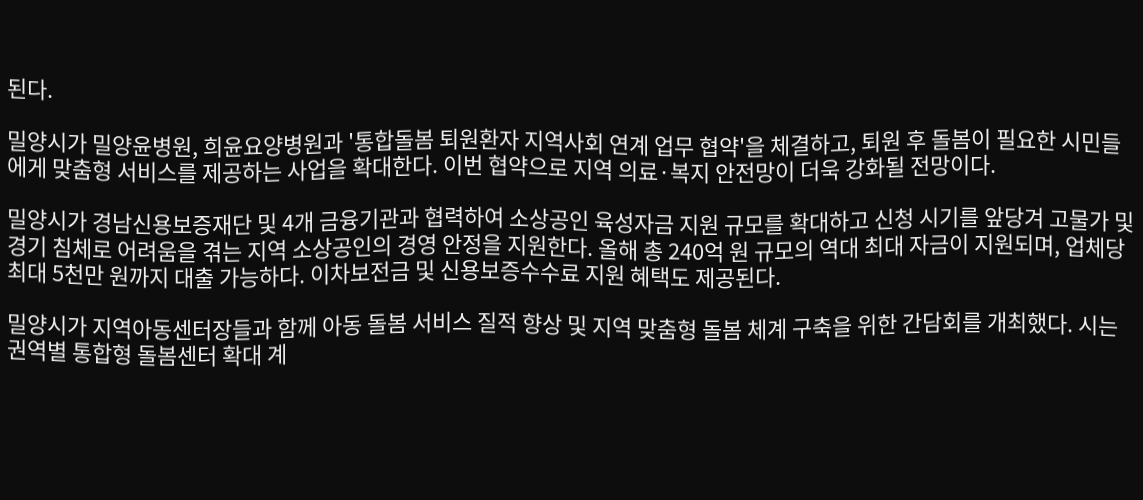된다.

밀양시가 밀양윤병원, 희윤요양병원과 '통합돌봄 퇴원환자 지역사회 연계 업무 협약'을 체결하고, 퇴원 후 돌봄이 필요한 시민들에게 맞춤형 서비스를 제공하는 사업을 확대한다. 이번 협약으로 지역 의료·복지 안전망이 더욱 강화될 전망이다.

밀양시가 경남신용보증재단 및 4개 금융기관과 협력하여 소상공인 육성자금 지원 규모를 확대하고 신청 시기를 앞당겨 고물가 및 경기 침체로 어려움을 겪는 지역 소상공인의 경영 안정을 지원한다. 올해 총 240억 원 규모의 역대 최대 자금이 지원되며, 업체당 최대 5천만 원까지 대출 가능하다. 이차보전금 및 신용보증수수료 지원 혜택도 제공된다.

밀양시가 지역아동센터장들과 함께 아동 돌봄 서비스 질적 향상 및 지역 맞춤형 돌봄 체계 구축을 위한 간담회를 개최했다. 시는 권역별 통합형 돌봄센터 확대 계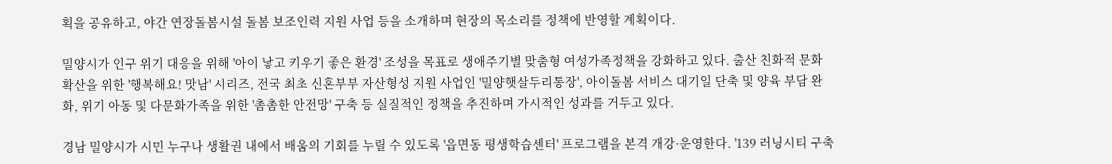획을 공유하고, 야간 연장돌봄시설 돌봄 보조인력 지원 사업 등을 소개하며 현장의 목소리를 정책에 반영할 계획이다.

밀양시가 인구 위기 대응을 위해 '아이 낳고 키우기 좋은 환경' 조성을 목표로 생애주기별 맞춤형 여성가족정책을 강화하고 있다. 출산 친화적 문화 확산을 위한 '행복해요! 맛남' 시리즈, 전국 최초 신혼부부 자산형성 지원 사업인 '밀양햇살두리통장', 아이돌봄 서비스 대기일 단축 및 양육 부담 완화, 위기 아동 및 다문화가족을 위한 '촘촘한 안전망' 구축 등 실질적인 정책을 추진하며 가시적인 성과를 거두고 있다.

경남 밀양시가 시민 누구나 생활권 내에서 배움의 기회를 누릴 수 있도록 '읍면동 평생학습센터' 프로그램을 본격 개강·운영한다. '139 러닝시티 구축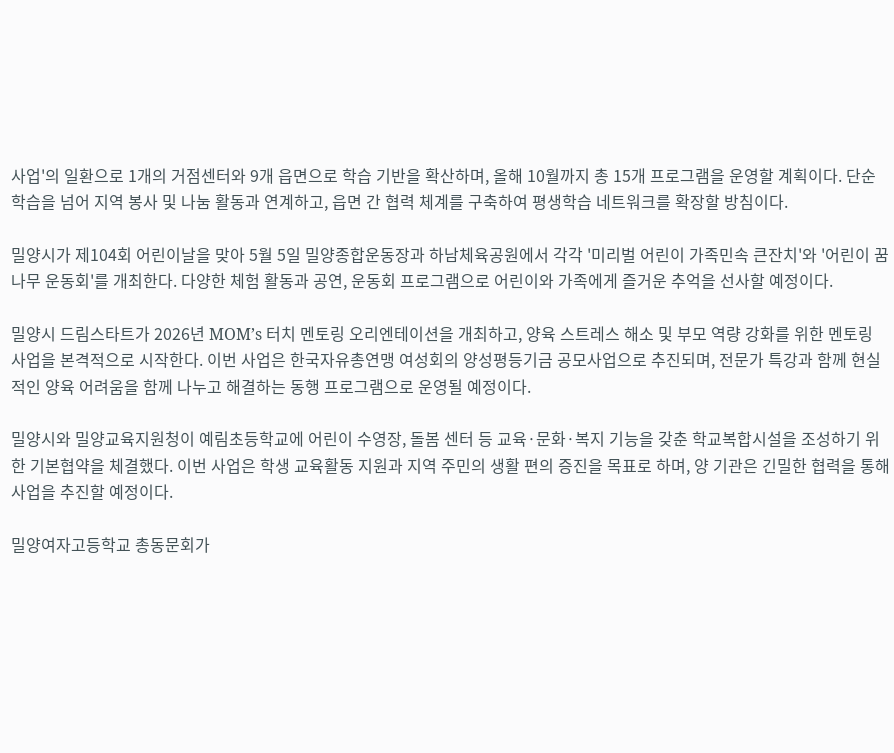사업'의 일환으로 1개의 거점센터와 9개 읍면으로 학습 기반을 확산하며, 올해 10월까지 총 15개 프로그램을 운영할 계획이다. 단순 학습을 넘어 지역 봉사 및 나눔 활동과 연계하고, 읍면 간 협력 체계를 구축하여 평생학습 네트워크를 확장할 방침이다.

밀양시가 제104회 어린이날을 맞아 5월 5일 밀양종합운동장과 하남체육공원에서 각각 '미리벌 어린이 가족민속 큰잔치'와 '어린이 꿈나무 운동회'를 개최한다. 다양한 체험 활동과 공연, 운동회 프로그램으로 어린이와 가족에게 즐거운 추억을 선사할 예정이다.

밀양시 드림스타트가 2026년 MOM’s 터치 멘토링 오리엔테이션을 개최하고, 양육 스트레스 해소 및 부모 역량 강화를 위한 멘토링 사업을 본격적으로 시작한다. 이번 사업은 한국자유총연맹 여성회의 양성평등기금 공모사업으로 추진되며, 전문가 특강과 함께 현실적인 양육 어려움을 함께 나누고 해결하는 동행 프로그램으로 운영될 예정이다.

밀양시와 밀양교육지원청이 예림초등학교에 어린이 수영장, 돌봄 센터 등 교육·문화·복지 기능을 갖춘 학교복합시설을 조성하기 위한 기본협약을 체결했다. 이번 사업은 학생 교육활동 지원과 지역 주민의 생활 편의 증진을 목표로 하며, 양 기관은 긴밀한 협력을 통해 사업을 추진할 예정이다.

밀양여자고등학교 총동문회가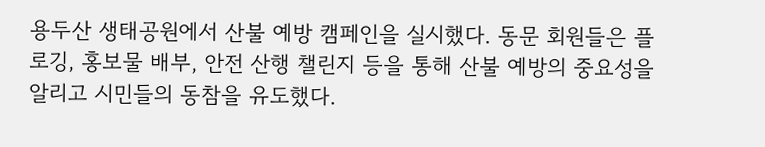용두산 생태공원에서 산불 예방 캠페인을 실시했다. 동문 회원들은 플로깅, 홍보물 배부, 안전 산행 챌린지 등을 통해 산불 예방의 중요성을 알리고 시민들의 동참을 유도했다.